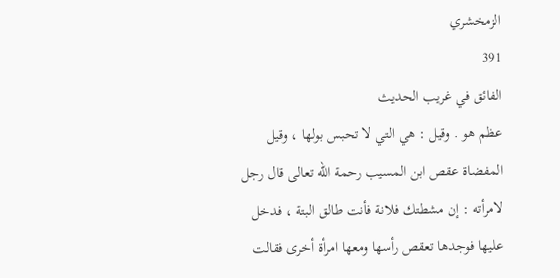الزمخشري
391
الفائق في غريب الحديث
عظم هو . وقيل : هي التي لا تحبس بولها ، وقيل المفضاة عقص ابن المسيب رحمة الله تعالى قال رجل لامرأته : إن مشطتك فلانة فأنت طالق البتة ، فدخل عليها فوجدها تعقص رأسها ومعها امرأة أخرى فقالت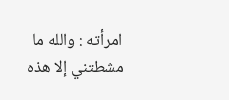امرأته : والله ما مشطتني إلا هذه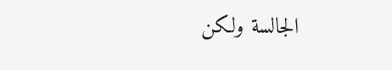الجالسة ولكن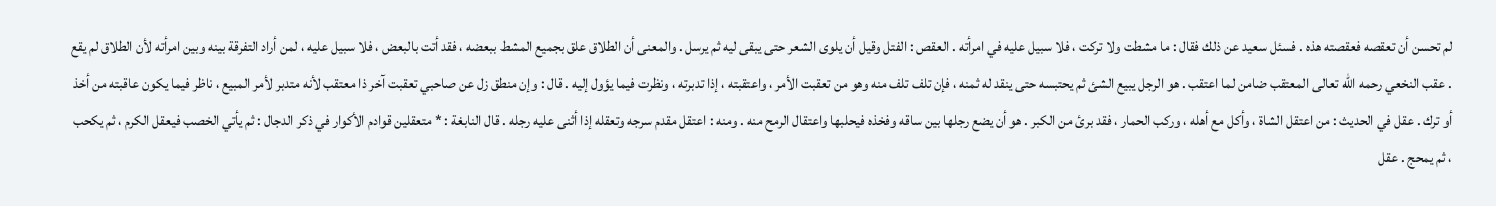لم تحسن أن تعقصه فعقصته هذه . فسئل سعيد عن ذلك فقال : ما مشطت ولا تركت ، فلا سبيل عليه في امرأته . العقص : الفتل وقيل أن يلوى الشعر حتى يبقى ليه ثم يرسل . والمعنى أن الطلاق علق بجميع المشط ببعضه ، فقد أتت بالبعض ، فلا سبيل عليه ، لمن أراد التفرقة بينه وبين امرأته لأن الطلاق لم يقع . عقب النخعي رحمه الله تعالى المعتقب ضامن لما اعتقب . هو الرجل يبيع الشئ ثم يحتبسه حتى ينقد له ثمنه ، فإن تلف تلف منه وهو من تعقبت الأمر ، واعتقبته ، إذا تدبرته ، ونظرت فيما يؤول إليه . قال : وإن منطق زل عن صاحبي تعقبت آخر ذا معتقب لأنه متدبر لأمر المبيع ، ناظر فيما يكون عاقبته من أخذ أو ترك . عقل في الحديث : من اعتقل الشاة ، وأكل مع أهله ، وركب الحمار ، فقد برئ من الكبر . هو أن يضع رجلها بين ساقه وفخذه فيحلبها واعتقال الرمح منه . ومنه : اعتقل مقدم سرجه وتعقله إذا أثنى عليه رجله . قال النابغة : * متعقلين قوادم الأكوار في ذكر الدجال : ثم يأتي الخصب فيعقل الكرم ، ثم يكحب ، ثم يمحج . عقل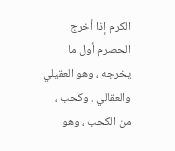الكرم إذا أخرج الحصرم أول ما يخرجه ، وهو العقيلي والعقالي . وكحب ، من الكحب ، وهو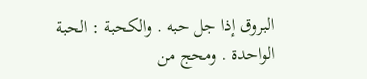البروق إذا جل حبه . والكحبة : الحبة الواحدة . ومحج من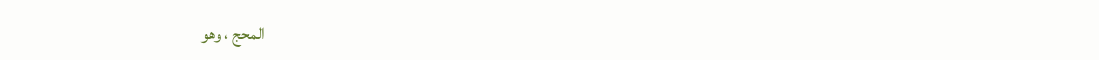المحج ، وهو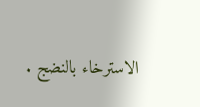الاسترخاء بالنضج .